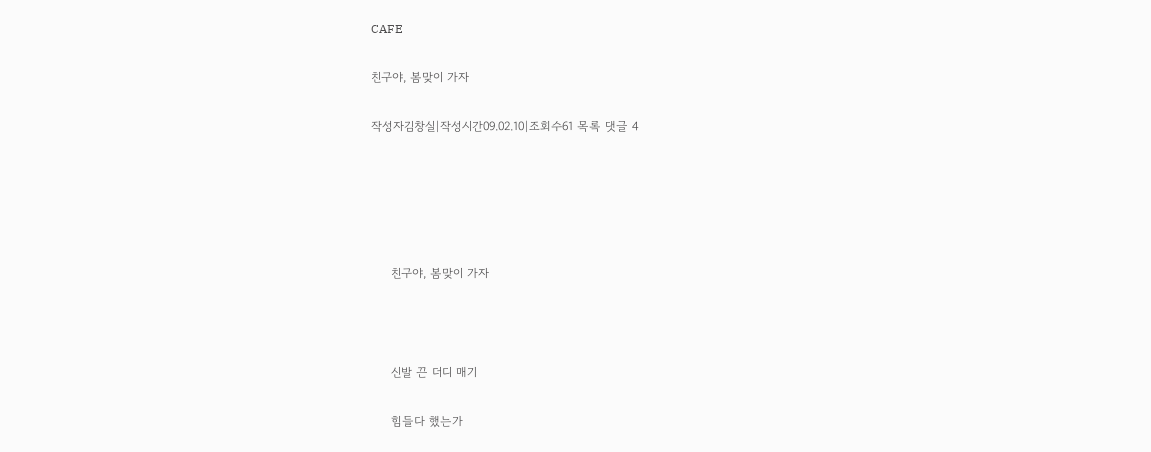CAFE

친구야, 봄맞이 가자

작성자김창실|작성시간09.02.10|조회수61 목록 댓글 4





     친구야, 봄맞이 가자



     신발 끈 더디 매기

     힘들다 했는가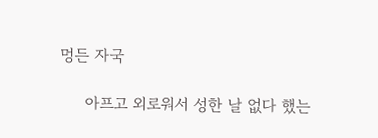멍든 자국

     아프고 외로워서 성한 날 없다 했는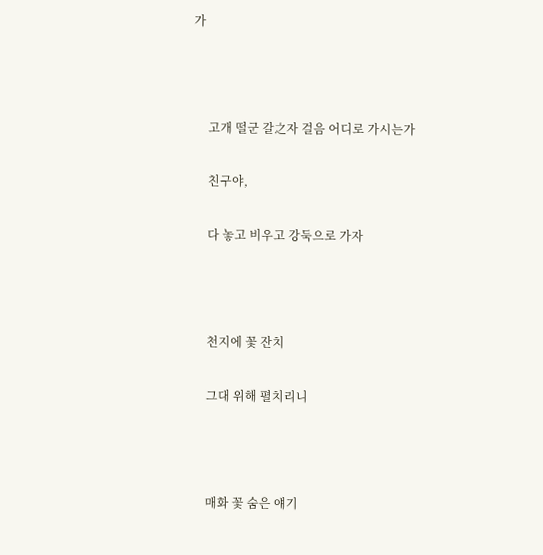가



     고개 떨군 갈之자 걸음 어디로 가시는가

     친구야,

     다 놓고 비우고 강둑으로 가자



     천지에 꽃 잔치

     그대 위해 펼치리니



     매화 꽃 숨은 얘기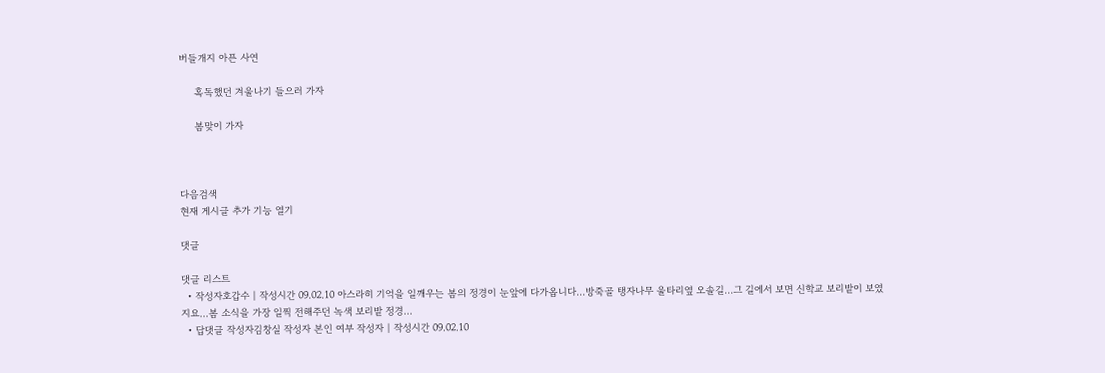버들개지 아픈 사연

     혹독했던 겨울나기 들으러 가자

     봄맞이 가자



다음검색
현재 게시글 추가 기능 열기

댓글

댓글 리스트
  • 작성자호갑수 | 작성시간 09.02.10 아스라히 기억을 일깨우는 봄의 정경이 눈앞에 다가옵니다...방죽골 탱자나무 울타리옆 오솔길...그 길에서 보면 신학교 보리밭이 보였지요...봄 소식을 가장 일찍 전해주던 녹색 보리밭 정경...
  • 답댓글 작성자김창실 작성자 본인 여부 작성자 | 작성시간 09.02.10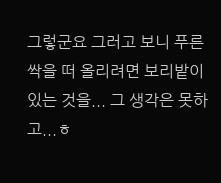그렇군요 그러고 보니 푸른 싹을 떠 올리려면 보리밭이 있는 것을... 그 생각은 못하고...ㅎ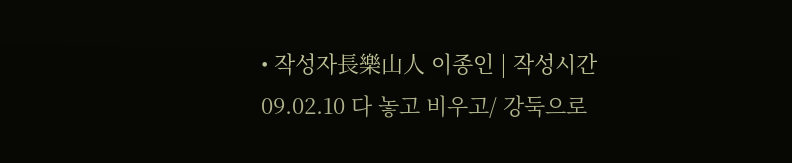• 작성자長樂山人 이종인 | 작성시간 09.02.10 다 놓고 비우고/ 강둑으로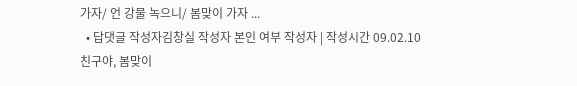가자/ 언 강물 녹으니/ 봄맞이 가자 ...
  • 답댓글 작성자김창실 작성자 본인 여부 작성자 | 작성시간 09.02.10 친구야, 봄맞이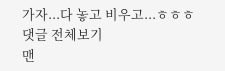가자...다 놓고 비우고...ㅎㅎㅎ
댓글 전체보기
맨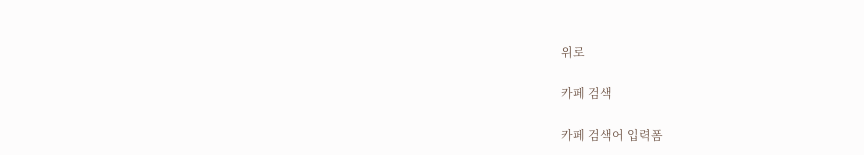위로

카페 검색

카페 검색어 입력폼